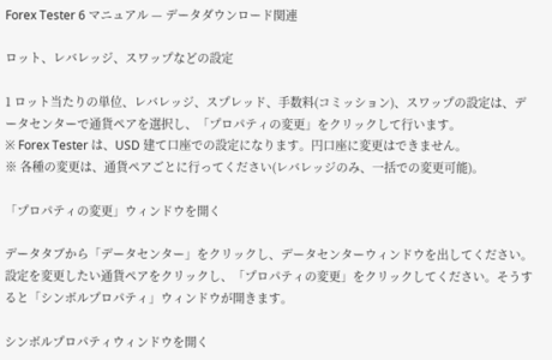Forex Tester 6 マニュアル — データダウンロード関連

ロット、レバレッジ、スワップなどの設定

1 ロット当たりの単位、レバレッジ、スプレッド、手数料(コミッション)、スワップの設定は、データセンターで通貨ペアを選択し、「プロパティの変更」をクリックして行います。
※ Forex Tester は、USD 建て口座での設定になります。円口座に変更はできません。
※ 各種の変更は、通貨ペアごとに行ってください(レバレッジのみ、一括での変更可能)。

「プロパティの変更」ウィンドウを開く

データタブから「データセンター」をクリックし、データセンターウィンドウを出してください。設定を変更したい通貨ペアをクリックし、「プロパティの変更」をクリックしてください。そうすると「シンボルプロパティ」ウィンドウが開きます。

シンボルプロパティウィンドウを開く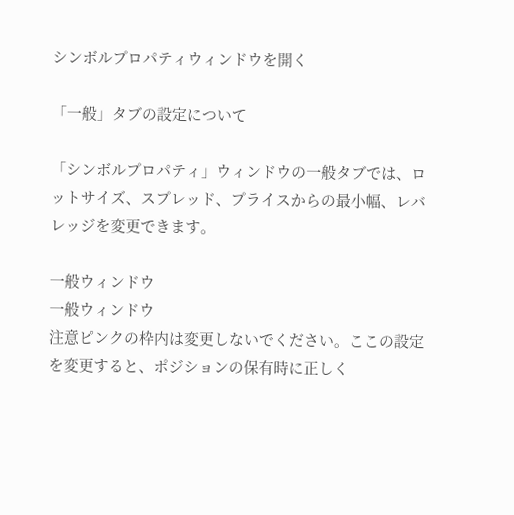シンボルプロパティウィンドウを開く

「一般」タブの設定について

「シンボルプロパティ」ウィンドウの一般タブでは、ロットサイズ、スプレッド、プライスからの最小幅、レバレッジを変更できます。

一般ウィンドウ
一般ウィンドウ
注意ピンクの枠内は変更しないでください。ここの設定を変更すると、ポジションの保有時に正しく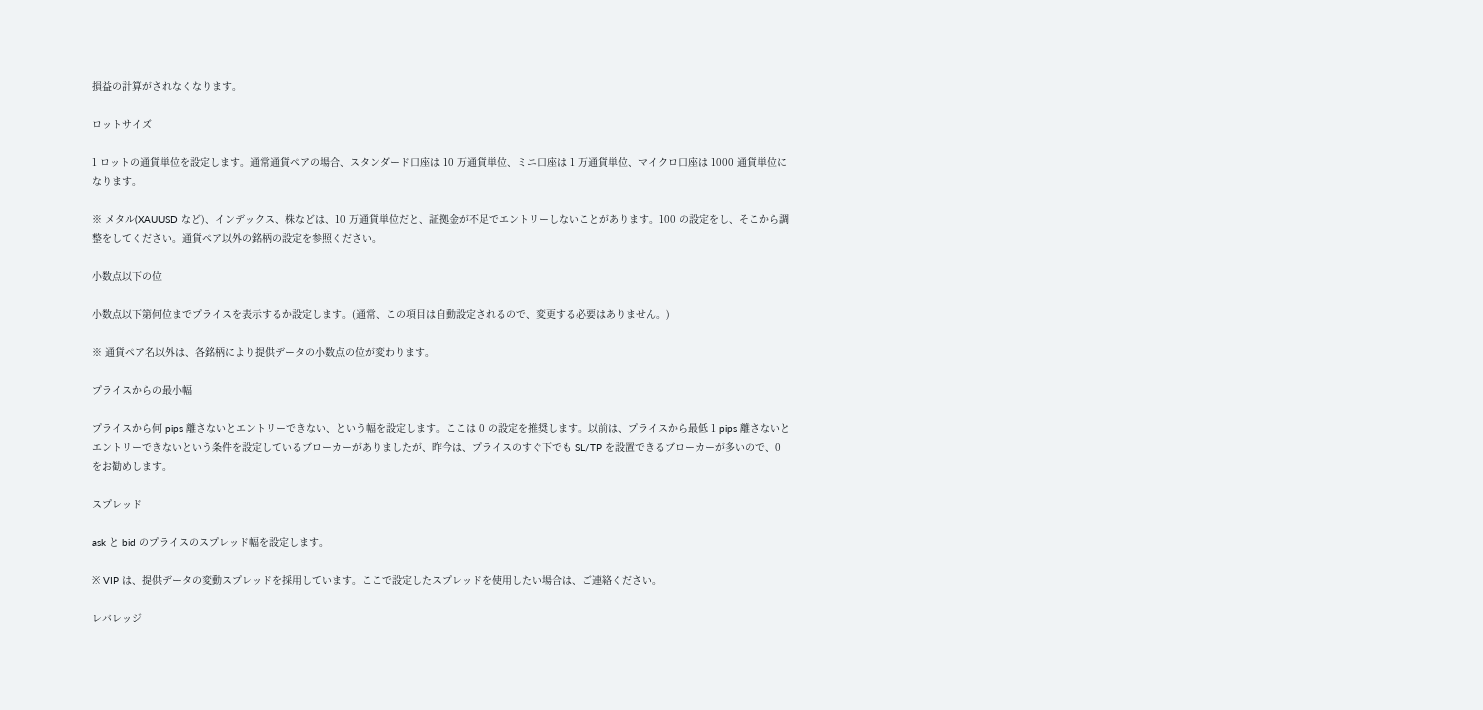損益の計算がされなくなります。

ロットサイズ

1 ロットの通貨単位を設定します。通常通貨ペアの場合、スタンダード口座は 10 万通貨単位、ミニ口座は 1 万通貨単位、マイクロ口座は 1000 通貨単位になります。

※ メタル(XAUUSD など)、インデックス、株などは、10 万通貨単位だと、証拠金が不足でエントリーしないことがあります。100 の設定をし、そこから調整をしてください。通貨ペア以外の銘柄の設定を参照ください。

小数点以下の位

小数点以下第何位までプライスを表示するか設定します。(通常、この項目は自動設定されるので、変更する必要はありません。)

※ 通貨ペア名以外は、各銘柄により提供データの小数点の位が変わります。

プライスからの最小幅

プライスから何 pips 離さないとエントリーできない、という幅を設定します。ここは 0 の設定を推奨します。以前は、プライスから最低 1 pips 離さないとエントリーできないという条件を設定しているブローカーがありましたが、昨今は、プライスのすぐ下でも SL/TP を設置できるブローカーが多いので、0 をお勧めします。

スプレッド

ask と bid のプライスのスプレッド幅を設定します。

※ VIP は、提供データの変動スプレッドを採用しています。ここで設定したスプレッドを使用したい場合は、ご連絡ください。

レバレッジ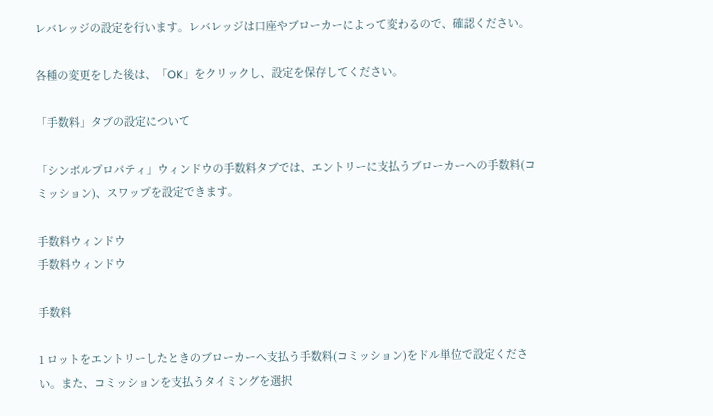レバレッジの設定を行います。レバレッジは口座やブローカーによって変わるので、確認ください。

各種の変更をした後は、「OK」をクリックし、設定を保存してください。

「手数料」タブの設定について

「シンボルプロパティ」ウィンドウの手数料タブでは、エントリーに支払うブローカーへの手数料(コミッション)、スワップを設定できます。

手数料ウィンドウ
手数料ウィンドウ

手数料

1 ロットをエントリーしたときのブローカーへ支払う手数料(コミッション)をドル単位で設定ください。また、コミッションを支払うタイミングを選択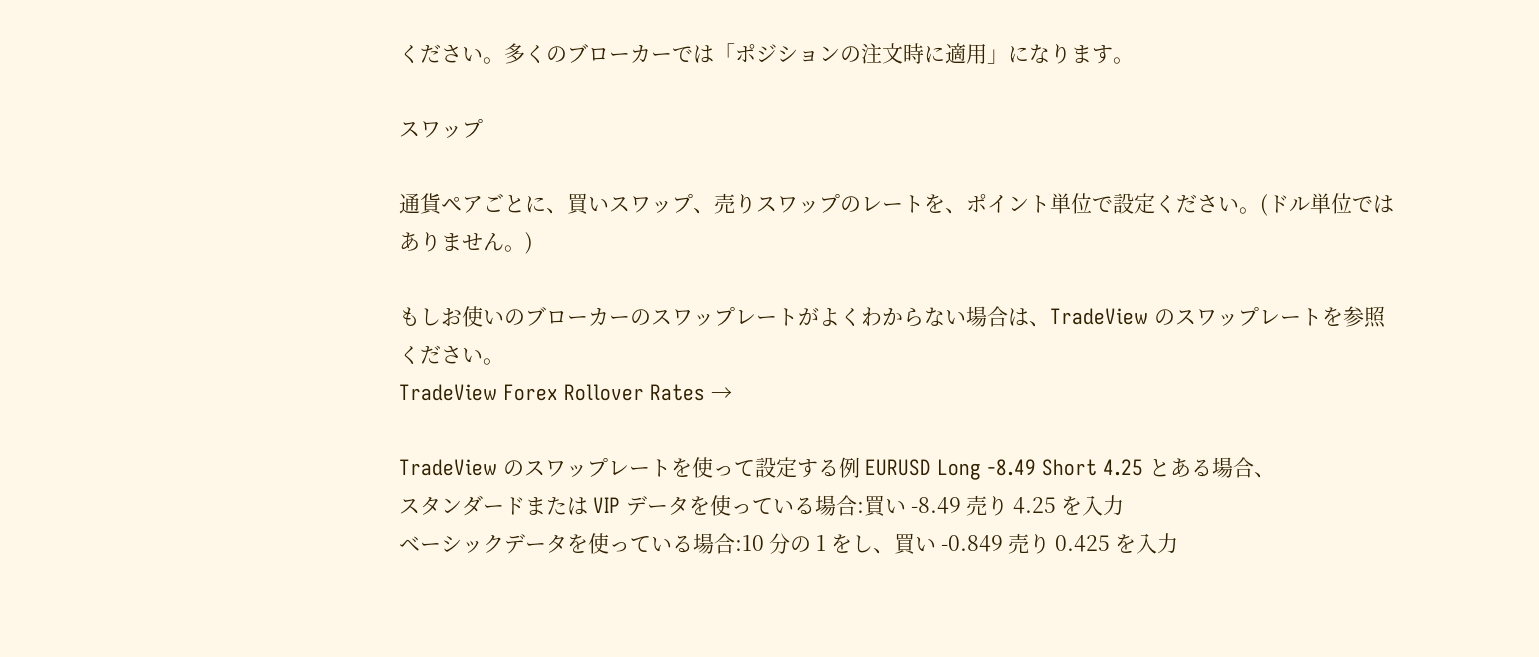ください。多くのブローカーでは「ポジションの注文時に適用」になります。

スワップ

通貨ペアごとに、買いスワップ、売りスワップのレートを、ポイント単位で設定ください。(ドル単位ではありません。)

もしお使いのブローカーのスワップレートがよくわからない場合は、TradeView のスワップレートを参照ください。
TradeView Forex Rollover Rates →

TradeView のスワップレートを使って設定する例 EURUSD Long -8.49 Short 4.25 とある場合、
スタンダードまたは VIP データを使っている場合:買い -8.49 売り 4.25 を入力
ベーシックデータを使っている場合:10 分の 1 をし、買い -0.849 売り 0.425 を入力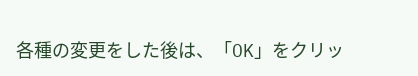各種の変更をした後は、「OK」をクリッ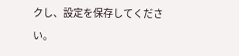クし、設定を保存してください。